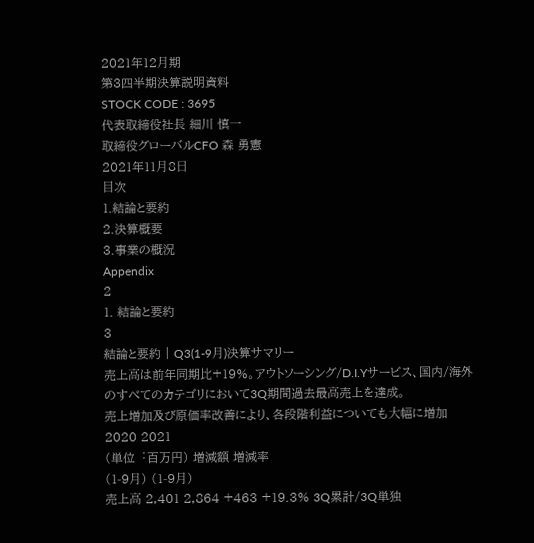2021年12⽉期
第3四半期決算説明資料
STOCK CODE : 3695
代表取締役社⻑ 細川 慎⼀
取締役グローバルCFO 森 勇憲
2021年11⽉8⽇
⽬次
1.結論と要約
2.決算概要
3.事業の概況
Appendix
2
1. 結論と要約
3
結論と要約 | Q3(1-9⽉)決算サマリー
売上⾼は前年同期⽐+19%。アウトソーシング/D.I.Yサービス、国内/海外
のすべてのカテゴリにおいて3Q期間過去最⾼売上を達成。
売上増加及び原価率改善により、各段階利益についても⼤幅に増加
2020 2021
(単位︓百万円) 増減額 増減率
(1-9⽉) (1-9⽉)
売上⾼ 2,401 2,864 +463 +19.3% 3Q累計/3Q単独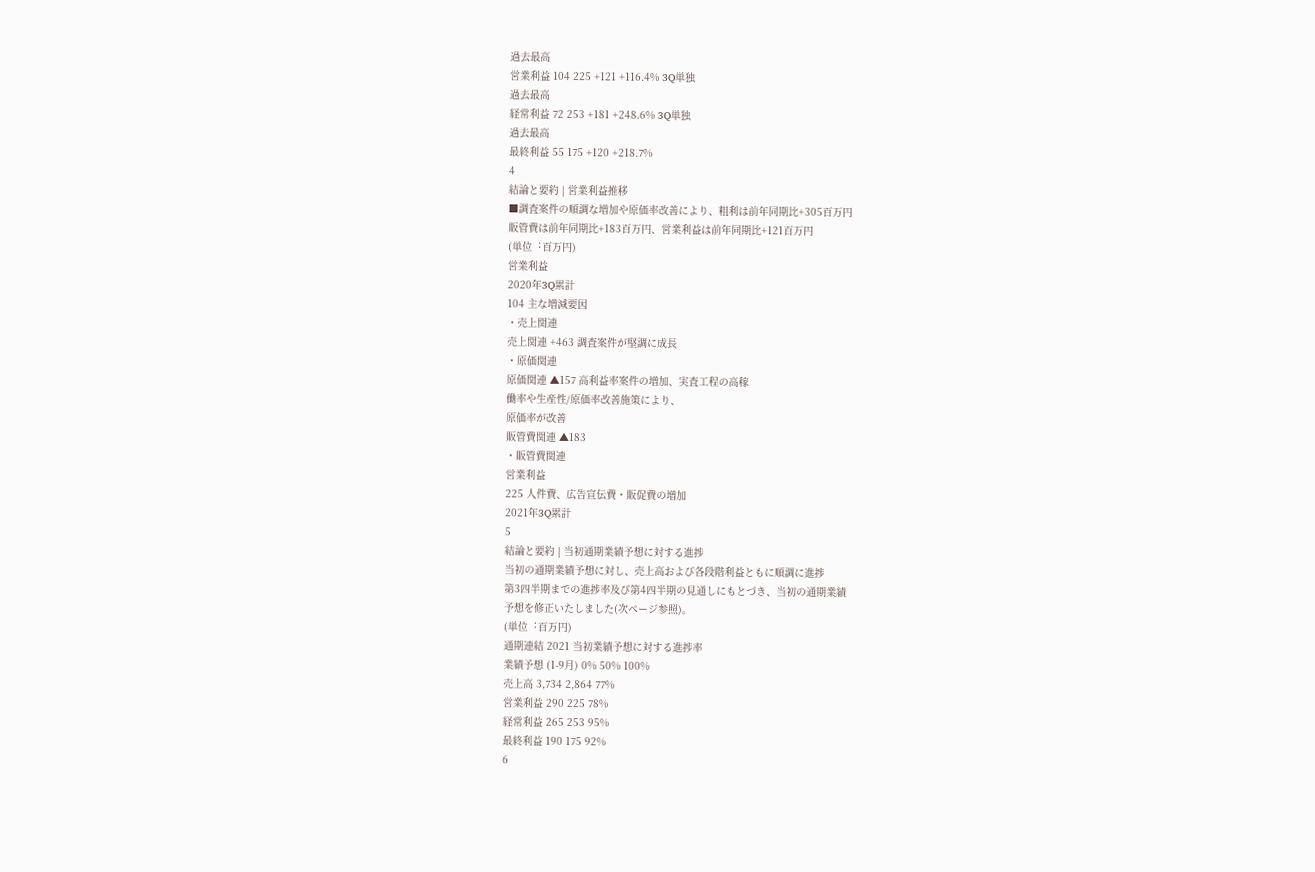過去最⾼
営業利益 104 225 +121 +116.4% 3Q単独
過去最⾼
経常利益 72 253 +181 +248.6% 3Q単独
過去最⾼
最終利益 55 175 +120 +218.7%
4
結論と要約 | 営業利益推移
■調査案件の順調な増加や原価率改善により、粗利は前年同期⽐+305百万円
販管費は前年同期⽐+183百万円、営業利益は前年同期⽐+121百万円
(単位︓百万円)
営業利益
2020年3Q累計
104 主な増減要因
・売上関連
売上関連 +463 調査案件が堅調に成⻑
・原価関連
原価関連 ▲157 ⾼利益率案件の増加、実査⼯程の⾼稼
働率や⽣産性/原価率改善施策により、
原価率が改善
販管費関連 ▲183
・販管費関連
営業利益
225 ⼈件費、広告宣伝費・販促費の増加
2021年3Q累計
5
結論と要約 | 当初通期業績予想に対する進捗
当初の通期業績予想に対し、売上⾼および各段階利益ともに順調に進捗
第3四半期までの進捗率及び第4四半期の⾒通しにもとづき、当初の通期業績
予想を修正いたしました(次ページ参照)。
(単位︓百万円)
通期連結 2021 当初業績予想に対する進捗率
業績予想 (1-9⽉) 0% 50% 100%
売上⾼ 3,734 2,864 77%
営業利益 290 225 78%
経常利益 265 253 95%
最終利益 190 175 92%
6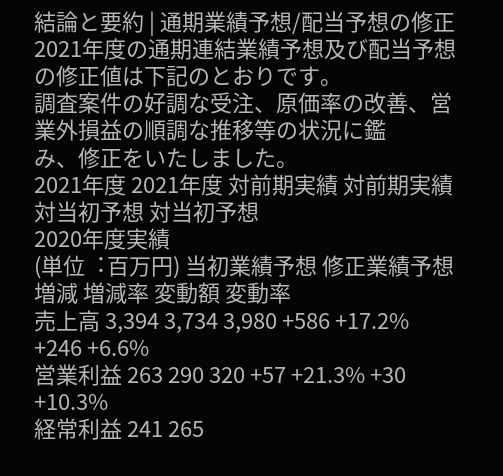結論と要約 | 通期業績予想/配当予想の修正
2021年度の通期連結業績予想及び配当予想の修正値は下記のとおりです。
調査案件の好調な受注、原価率の改善、営業外損益の順調な推移等の状況に鑑
み、修正をいたしました。
2021年度 2021年度 対前期実績 対前期実績 対当初予想 対当初予想
2020年度実績
(単位︓百万円) 当初業績予想 修正業績予想 増減 増減率 変動額 変動率
売上⾼ 3,394 3,734 3,980 +586 +17.2% +246 +6.6%
営業利益 263 290 320 +57 +21.3% +30 +10.3%
経常利益 241 265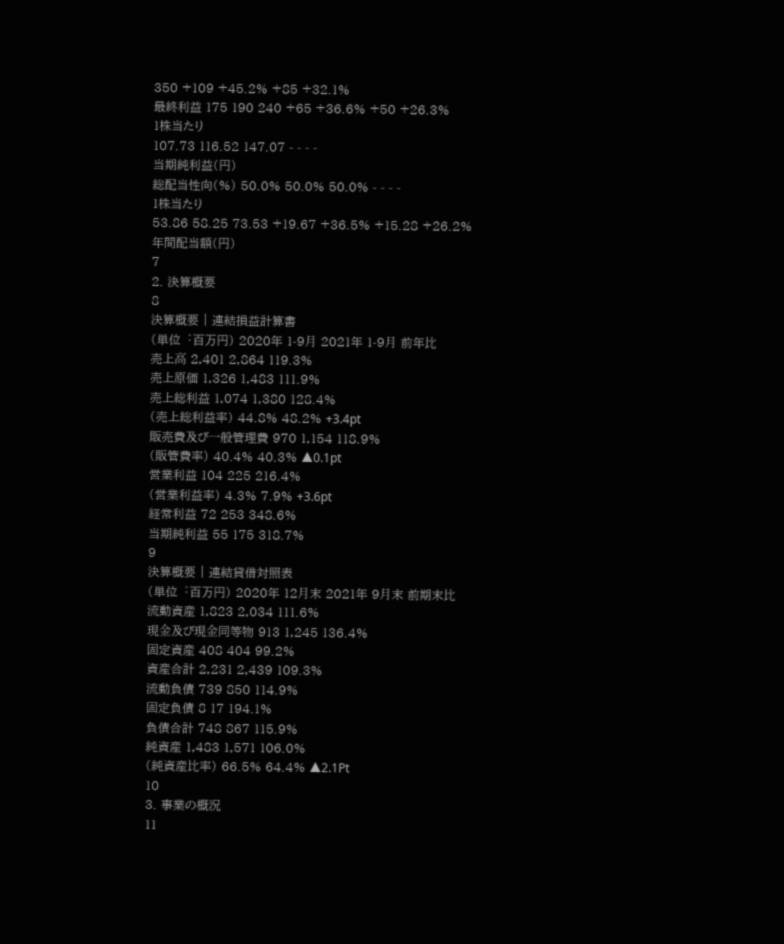350 +109 +45.2% +85 +32.1%
最終利益 175 190 240 +65 +36.6% +50 +26.3%
1株当たり
107.73 116.52 147.07 - - - -
当期純利益(円)
総配当性向(%) 50.0% 50.0% 50.0% - - - -
1株当たり
53.86 58.25 73.53 +19.67 +36.5% +15.28 +26.2%
年間配当額(円)
7
2. 決算概要
8
決算概要 | 連結損益計算書
(単位︓百万円) 2020年 1-9⽉ 2021年 1-9⽉ 前年⽐
売上⾼ 2,401 2,864 119.3%
売上原価 1,326 1,483 111.9%
売上総利益 1,074 1,380 128.4%
(売上総利益率) 44.8% 48.2% +3.4pt
販売費及び⼀般管理費 970 1,154 118.9%
(販管費率) 40.4% 40.3% ▲0.1pt
営業利益 104 225 216.4%
(営業利益率) 4.3% 7.9% +3.6pt
経常利益 72 253 348.6%
当期純利益 55 175 318.7%
9
決算概要 | 連結貸借対照表
(単位︓百万円) 2020年 12⽉末 2021年 9⽉末 前期末⽐
流動資産 1,823 2,034 111.6%
現⾦及び現⾦同等物 913 1,245 136.4%
固定資産 408 404 99.2%
資産合計 2,231 2,439 109.3%
流動負債 739 850 114.9%
固定負債 8 17 194.1%
負債合計 748 867 115.9%
純資産 1,483 1,571 106.0%
(純資産⽐率) 66.5% 64.4% ▲2.1Pt
10
3. 事業の概況
11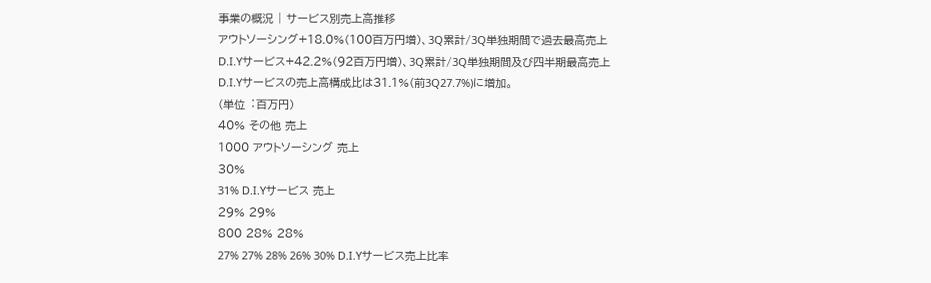事業の概況 | サービス別売上⾼推移
アウトソーシング+18.0%(100百万円増)、3Q累計/3Q単独期間で過去最⾼売上
D.I.Yサービス+42.2%(92百万円増)、3Q累計/3Q単独期間及び四半期最⾼売上
D.I.Yサービスの売上⾼構成⽐は31.1%(前3Q27.7%)に増加。
(単位︓百万円)
40% その他 売上
1000 アウトソーシング 売上
30%
31% D.I.Yサービス 売上
29% 29%
800 28% 28%
27% 27% 28% 26% 30% D.I.Yサービス売上比率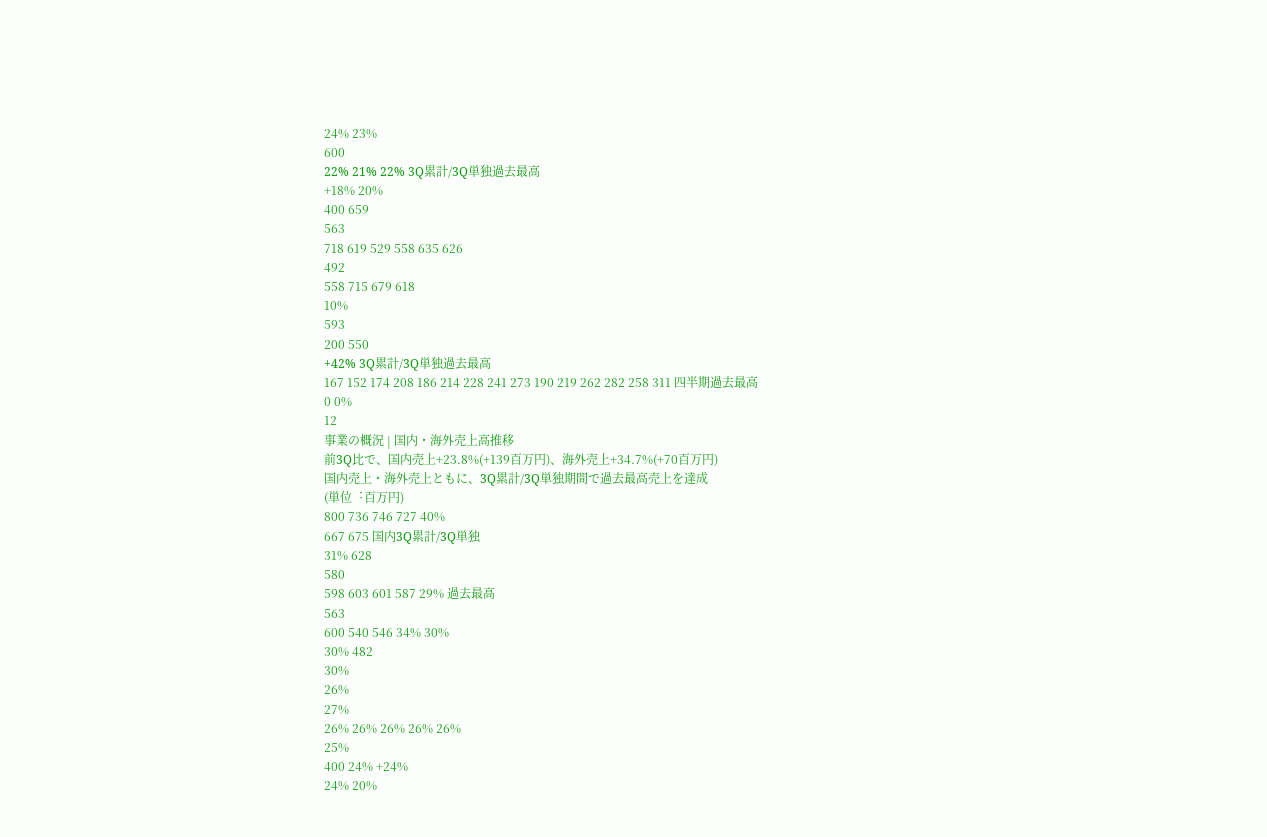24% 23%
600
22% 21% 22% 3Q累計/3Q単独過去最⾼
+18% 20%
400 659
563
718 619 529 558 635 626
492
558 715 679 618
10%
593
200 550
+42% 3Q累計/3Q単独過去最⾼
167 152 174 208 186 214 228 241 273 190 219 262 282 258 311 四半期過去最⾼
0 0%
12
事業の概況 | 国内・海外売上⾼推移
前3Q⽐で、国内売上+23.8%(+139百万円)、海外売上+34.7%(+70百万円)
国内売上・海外売上ともに、3Q累計/3Q単独期間で過去最⾼売上を達成
(単位︓百万円)
800 736 746 727 40%
667 675 国内3Q累計/3Q単独
31% 628
580
598 603 601 587 29% 過去最⾼
563
600 540 546 34% 30%
30% 482
30%
26%
27%
26% 26% 26% 26% 26%
25%
400 24% +24%
24% 20%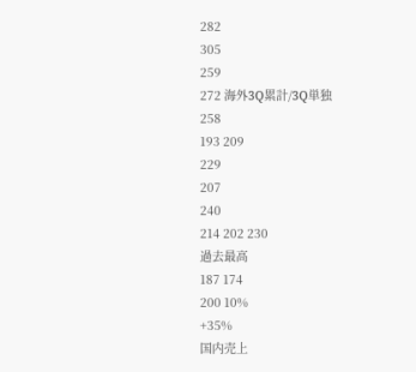282
305
259
272 海外3Q累計/3Q単独
258
193 209
229
207
240
214 202 230
過去最⾼
187 174
200 10%
+35%
国内売上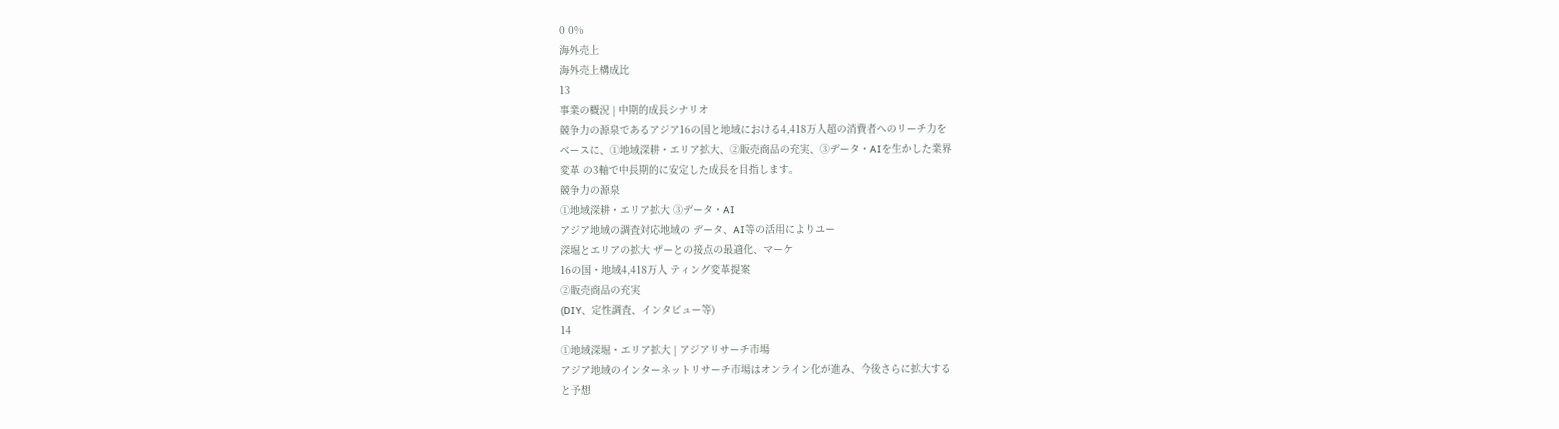0 0%
海外売上
海外売上構成⽐
13
事業の概況 | 中期的成⻑シナリオ
競争⼒の源泉であるアジア16の国と地域における4,418万⼈超の消費者へのリーチ⼒を
ベースに、①地域深耕・エリア拡⼤、②販売商品の充実、③データ・AIを⽣かした業界
変⾰ の3軸で中⻑期的に安定した成⻑を⽬指します。
競争⼒の源泉
①地域深耕・エリア拡⼤ ③データ・AI
アジア地域の調査対応地域の データ、AI等の活⽤によりユー
深堀とエリアの拡⼤ ザーとの接点の最適化、マーケ
16の国・地域4,418万⼈ ティング変⾰提案
②販売商品の充実
(DIY、定性調査、インタビュー等)
14
①地域深堀・エリア拡⼤ | アジアリサーチ市場
アジア地域のインターネットリサーチ市場はオンライン化が進み、今後さらに拡⼤する
と予想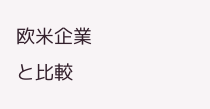欧⽶企業と⽐較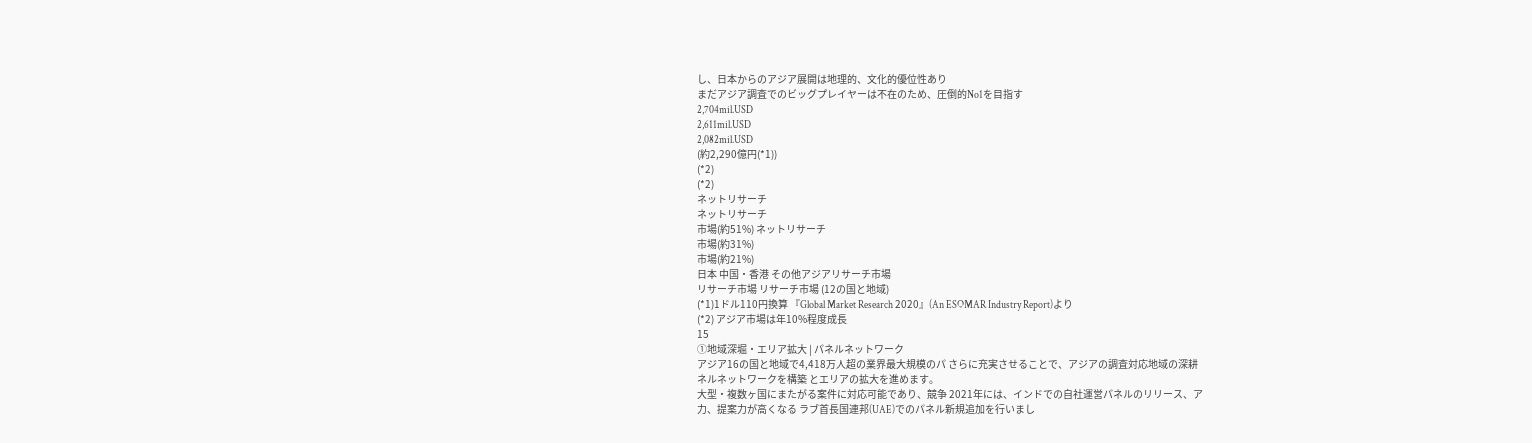し、⽇本からのアジア展開は地理的、⽂化的優位性あり
まだアジア調査でのビッグプレイヤーは不在のため、圧倒的No1を⽬指す
2,704mil.USD
2,611mil.USD
2,082mil.USD
(約2,290億円(*1))
(*2)
(*2)
ネットリサーチ
ネットリサーチ
市場(約51%) ネットリサーチ
市場(約31%)
市場(約21%)
⽇本 中国・⾹港 その他アジアリサーチ市場
リサーチ市場 リサーチ市場 (12の国と地域)
(*1)1ドル110円換算 『Global Market Research 2020』(An ESOMAR Industry Report)より
(*2) アジア市場は年10%程度成⻑
15
①地域深堀・エリア拡⼤ | パネルネットワーク
アジア16の国と地域で4,418万⼈超の業界最⼤規模のパ さらに充実させることで、アジアの調査対応地域の深耕
ネルネットワークを構築 とエリアの拡⼤を進めます。
⼤型・複数ヶ国にまたがる案件に対応可能であり、競争 2021年には、インドでの⾃社運営パネルのリリース、ア
⼒、提案⼒が⾼くなる ラブ⾸⻑国連邦(UAE)でのパネル新規追加を⾏いまし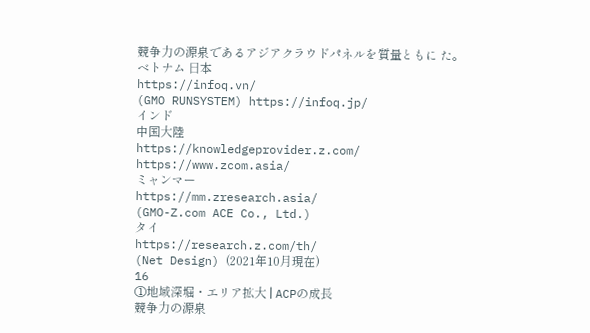競争⼒の源泉であるアジアクラウドパネルを質量ともに た。
ベトナム ⽇本
https://infoq.vn/
(GMO RUNSYSTEM) https://infoq.jp/
インド
中国⼤陸
https://knowledgeprovider.z.com/
https://www.zcom.asia/
ミャンマー
https://mm.zresearch.asia/
(GMO-Z.com ACE Co., Ltd.)
タイ
https://research.z.com/th/
(Net Design) (2021年10⽉現在)
16
①地域深堀・エリア拡⼤ | ACPの成⻑
競争⼒の源泉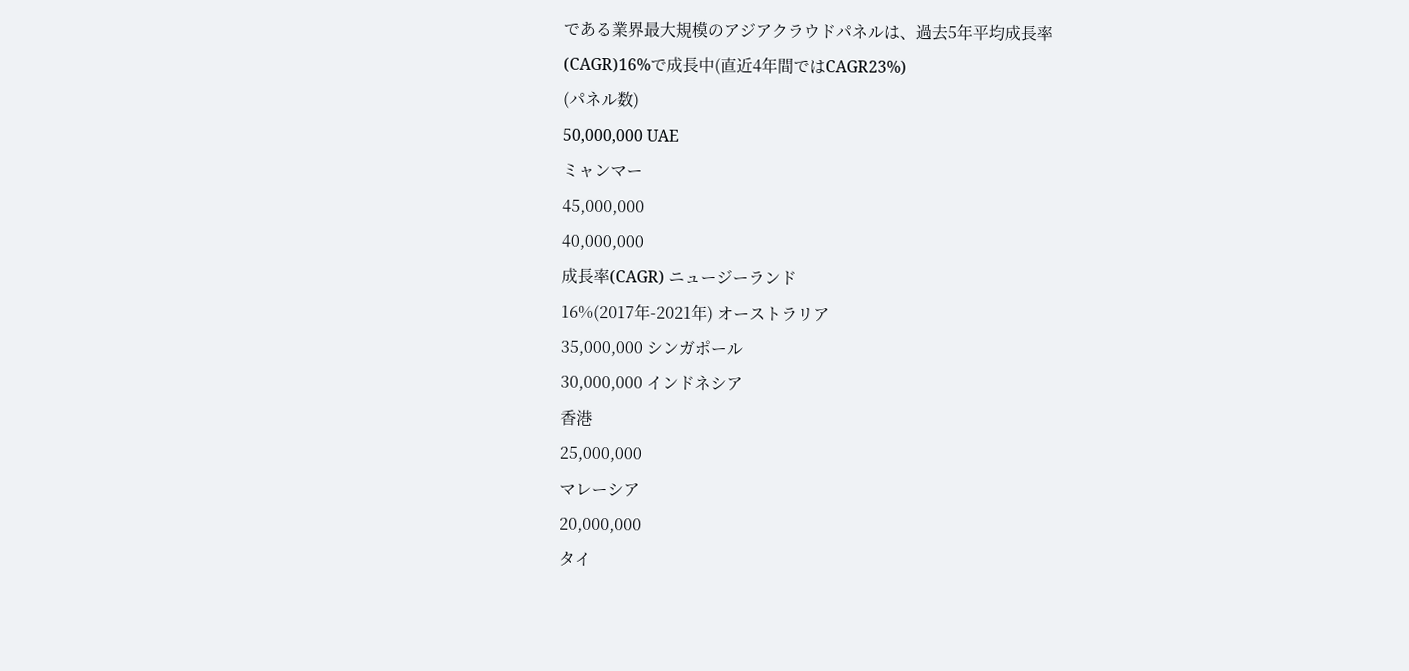である業界最⼤規模のアジアクラウドパネルは、過去5年平均成⻑率
(CAGR)16%で成⻑中(直近4年間ではCAGR23%)
(パネル数)
50,000,000 UAE
ミャンマー
45,000,000
40,000,000
成⻑率(CAGR) ニュージーランド
16%(2017年-2021年) オーストラリア
35,000,000 シンガポール
30,000,000 インドネシア
⾹港
25,000,000
マレーシア
20,000,000
タイ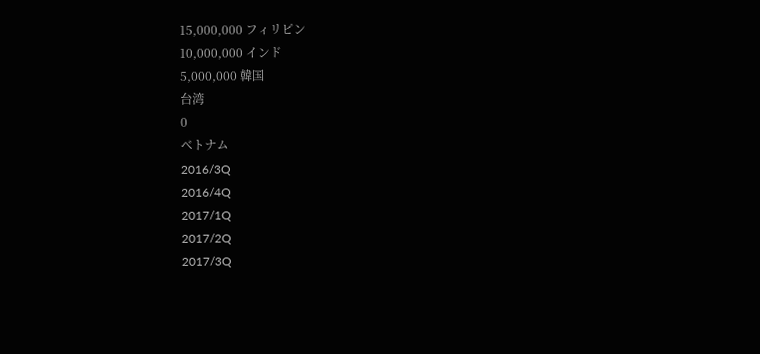15,000,000 フィリピン
10,000,000 インド
5,000,000 韓国
台湾
0
ベトナム
2016/3Q
2016/4Q
2017/1Q
2017/2Q
2017/3Q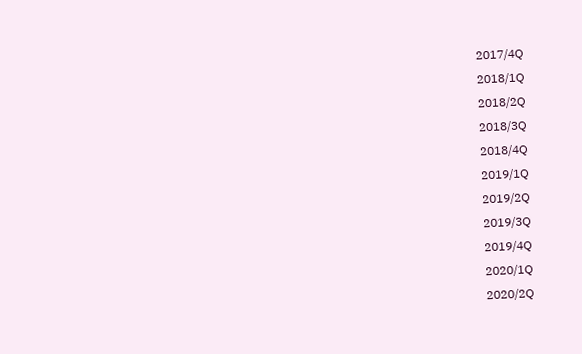2017/4Q
2018/1Q
2018/2Q
2018/3Q
2018/4Q
2019/1Q
2019/2Q
2019/3Q
2019/4Q
2020/1Q
2020/2Q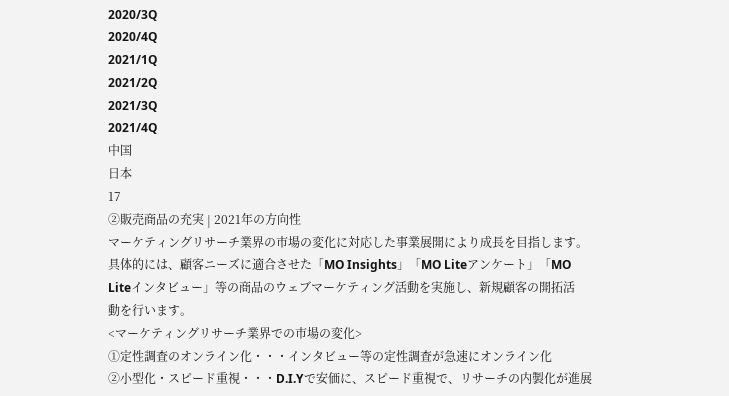2020/3Q
2020/4Q
2021/1Q
2021/2Q
2021/3Q
2021/4Q
中国
⽇本
17
②販売商品の充実 | 2021年の⽅向性
マーケティングリサーチ業界の市場の変化に対応した事業展開により成⻑を⽬指します。
具体的には、顧客ニーズに適合させた「MO Insights」「MO Liteアンケート」「MO
Liteインタビュー」等の商品のウェブマーケティング活動を実施し、新規顧客の開拓活
動を⾏います。
<マーケティングリサーチ業界での市場の変化>
①定性調査のオンライン化・・・インタビュー等の定性調査が急速にオンライン化
②⼩型化・スピード重視・・・D.I.Yで安価に、スピード重視で、リサーチの内製化が進展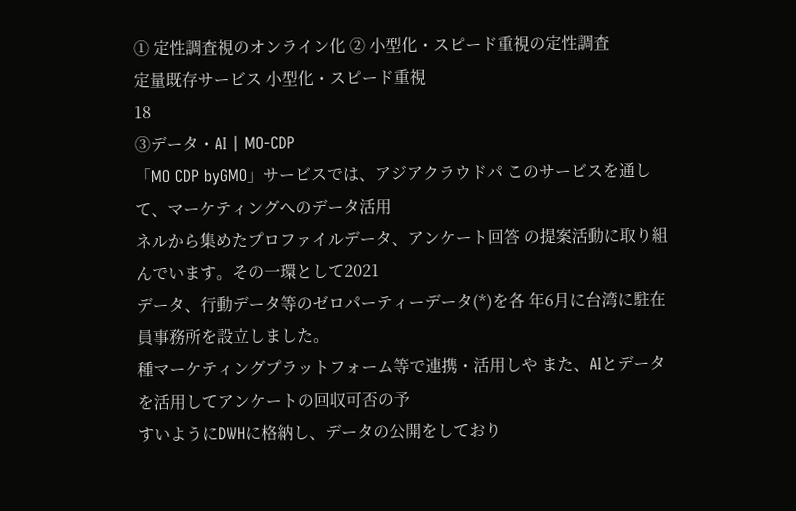① 定性調査視のオンライン化 ② ⼩型化・スピード重視の定性調査
定量既存サービス ⼩型化・スピード重視
18
③データ・AI | MO-CDP
「MO CDP byGMO」サービスでは、アジアクラウドパ このサービスを通して、マーケティングへのデータ活⽤
ネルから集めたプロファイルデータ、アンケート回答 の提案活動に取り組んでいます。その⼀環として2021
データ、⾏動データ等のゼロパーティーデータ(*)を各 年6⽉に台湾に駐在員事務所を設⽴しました。
種マーケティングプラットフォーム等で連携・活⽤しや また、AIとデータを活⽤してアンケートの回収可否の予
すいようにDWHに格納し、データの公開をしており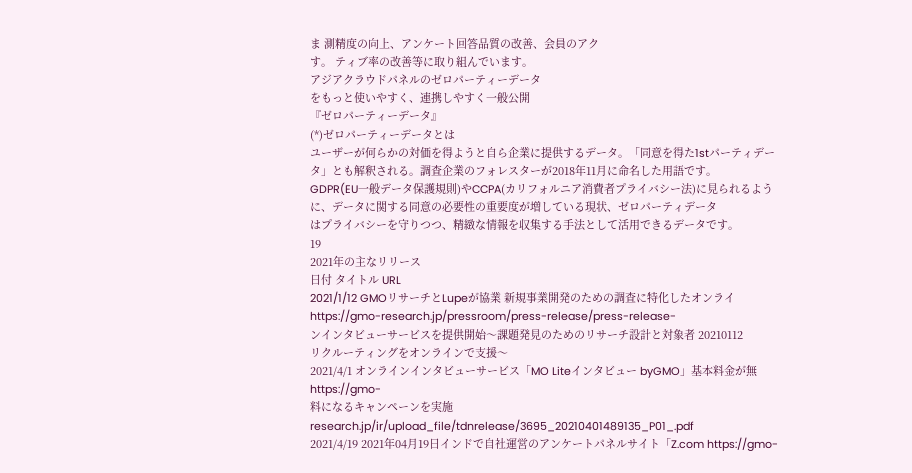ま 測精度の向上、アンケート回答品質の改善、会員のアク
す。 ティブ率の改善等に取り組んでいます。
アジアクラウドパネルのゼロパーティーデータ
をもっと使いやすく、連携しやすく⼀般公開
『ゼロパーティーデータ』
(*)ゼロパーティーデータとは
ユーザーが何らかの対価を得ようと⾃ら企業に提供するデータ。「同意を得た1stパーティデータ」とも解釈される。調査企業のフォレスターが2018年11⽉に命名した⽤語です。
GDPR(EU⼀般データ保護規則)やCCPA(カリフォルニア消費者プライバシー法)に⾒られるように、データに関する同意の必要性の重要度が増している現状、ゼロパーティデータ
はプライバシーを守りつつ、精緻な情報を収集する⼿法として活⽤できるデータです。
19
2021年の主なリリース
⽇付 タイトル URL
2021/1/12 GMOリサーチとLupeが協業 新規事業開発のための調査に特化したオンライ https://gmo-research.jp/pressroom/press-release/press-release-
ンインタビューサービスを提供開始〜課題発⾒のためのリサーチ設計と対象者 20210112
リクルーティングをオンラインで⽀援〜
2021/4/1 オンラインインタビューサービス「MO Liteインタビュー byGMO」基本料⾦が無 https://gmo-
料になるキャンペーンを実施 research.jp/ir/upload_file/tdnrelease/3695_20210401489135_P01_.pdf
2021/4/19 2021年04⽉19⽇インドで⾃社運営のアンケートパネルサイト「Z.com https://gmo-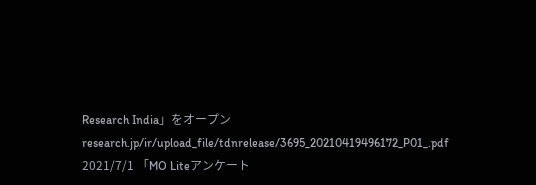Research India」をオープン research.jp/ir/upload_file/tdnrelease/3695_20210419496172_P01_.pdf
2021/7/1 「MO Liteアンケート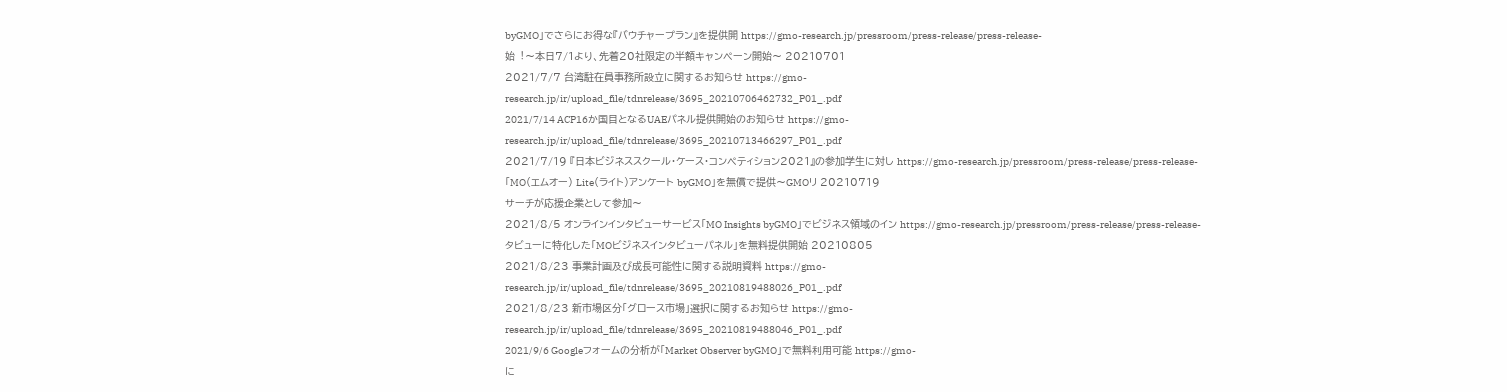byGMO」でさらにお得な『バウチャープラン』を提供開 https://gmo-research.jp/pressroom/press-release/press-release-
始︕〜本⽇7/1より、先着20社限定の半額キャンペーン開始〜 20210701
2021/7/7 台湾駐在員事務所設⽴に関するお知らせ https://gmo-
research.jp/ir/upload_file/tdnrelease/3695_20210706462732_P01_.pdf
2021/7/14 ACP16か国⽬となるUAEパネル提供開始のお知らせ https://gmo-
research.jp/ir/upload_file/tdnrelease/3695_20210713466297_P01_.pdf
2021/7/19 『⽇本ビジネススクール・ケース・コンペティション2021』の参加学⽣に対し https://gmo-research.jp/pressroom/press-release/press-release-
「MO(エムオー) Lite(ライト)アンケート byGMO」を無償で提供〜GMOリ 20210719
サーチが応援企業として参加〜
2021/8/5 オンラインインタビューサービス「MO Insights byGMO」でビジネス領域のイン https://gmo-research.jp/pressroom/press-release/press-release-
タビューに特化した「MOビジネスインタビューパネル」を無料提供開始 20210805
2021/8/23 事業計画及び成⻑可能性に関する説明資料 https://gmo-
research.jp/ir/upload_file/tdnrelease/3695_20210819488026_P01_.pdf
2021/8/23 新市場区分「グロース市場」選択に関するお知らせ https://gmo-
research.jp/ir/upload_file/tdnrelease/3695_20210819488046_P01_.pdf
2021/9/6 Googleフォームの分析が「Market Observer byGMO」で無料利⽤可能 https://gmo-
に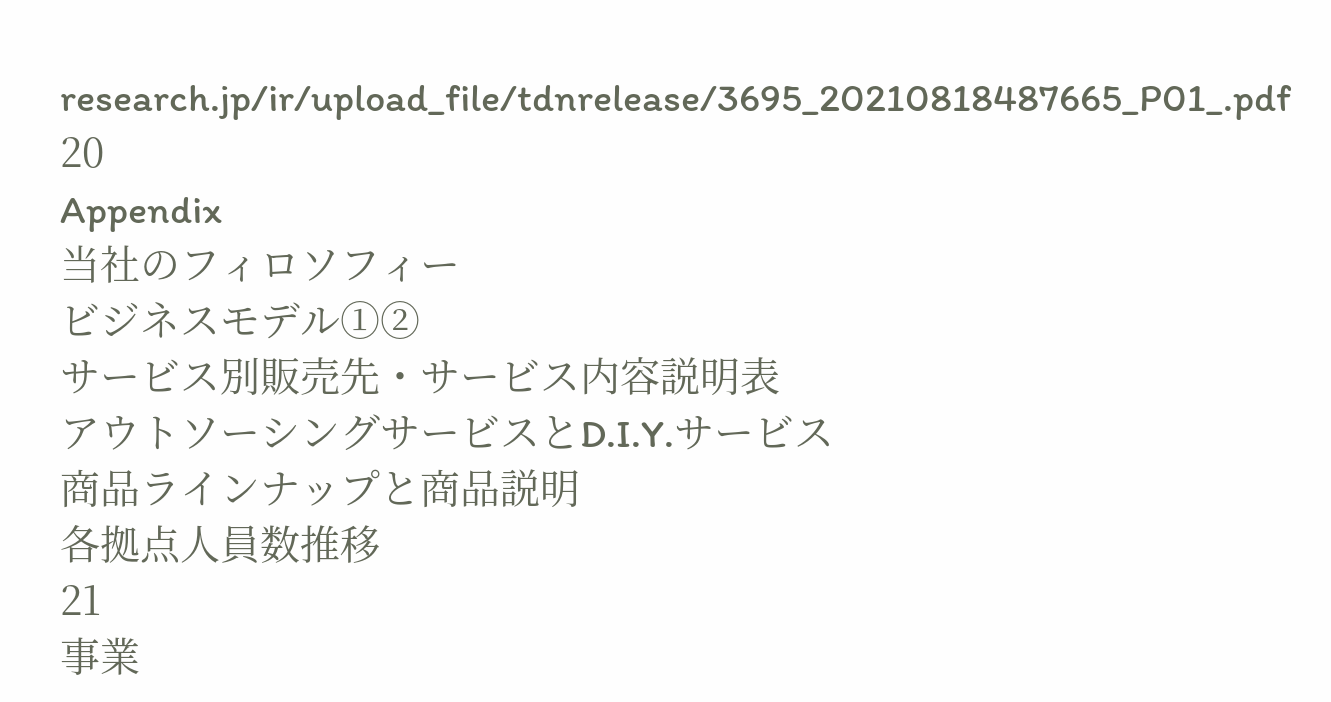research.jp/ir/upload_file/tdnrelease/3695_20210818487665_P01_.pdf
20
Appendix
当社のフィロソフィー
ビジネスモデル①②
サービス別販売先・サービス内容説明表
アウトソーシングサービスとD.I.Y.サービス
商品ラインナップと商品説明
各拠点⼈員数推移
21
事業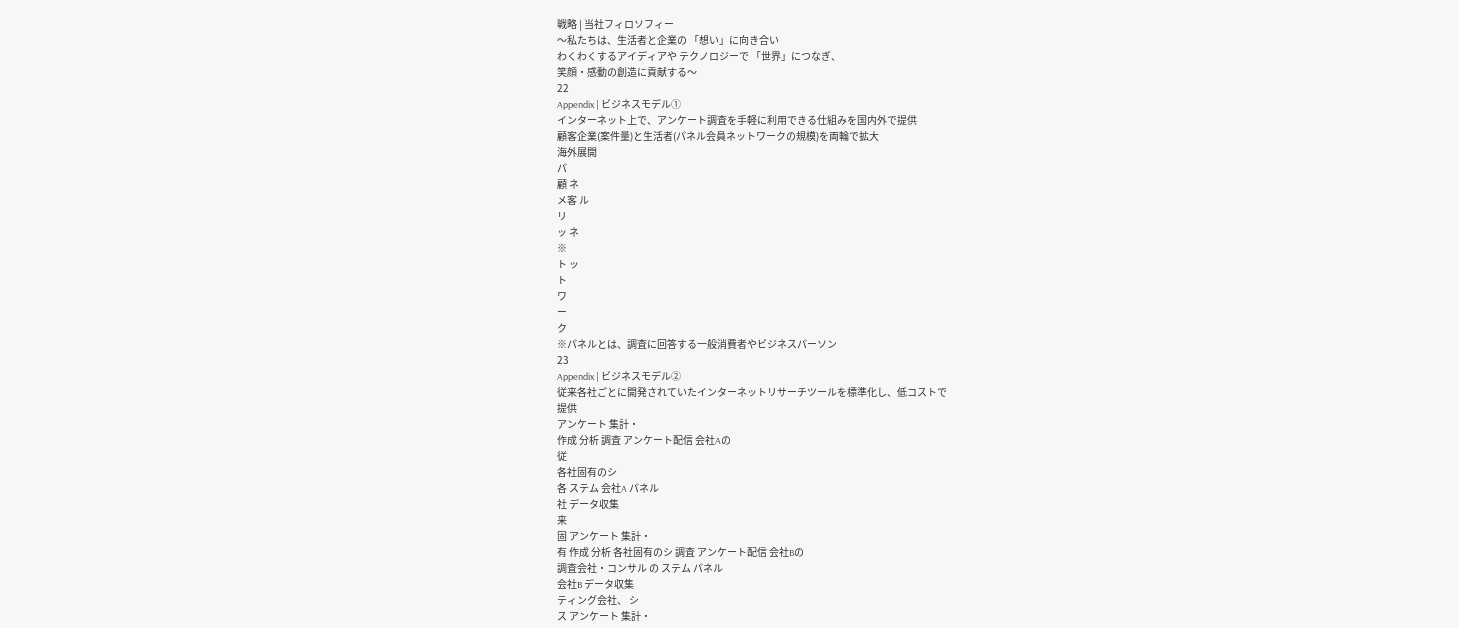戦略 | 当社フィロソフィー
〜私たちは、⽣活者と企業の 「想い」に向き合い
わくわくするアイディアや テクノロジーで 「世界」につなぎ、
笑顔・感動の創造に貢献する〜
22
Appendix | ビジネスモデル①
インターネット上で、アンケート調査を⼿軽に利⽤できる仕組みを国内外で提供
顧客企業(案件量)と⽣活者(パネル会員ネットワークの規模)を両輪で拡⼤
海外展開
パ
顧 ネ
メ客 ル
リ
ッ ネ
※
ト ッ
ト
ワ
ー
ク
※パネルとは、調査に回答する⼀般消費者やビジネスパーソン
23
Appendix | ビジネスモデル②
従来各社ごとに開発されていたインターネットリサーチツールを標準化し、低コストで
提供
アンケート 集計・
作成 分析 調査 アンケート配信 会社Aの
従
各社固有のシ
各 ステム 会社A パネル
社 データ収集
来
固 アンケート 集計・
有 作成 分析 各社固有のシ 調査 アンケート配信 会社Bの
調査会社・コンサル の ステム パネル
会社B データ収集
ティング会社、 シ
ス アンケート 集計・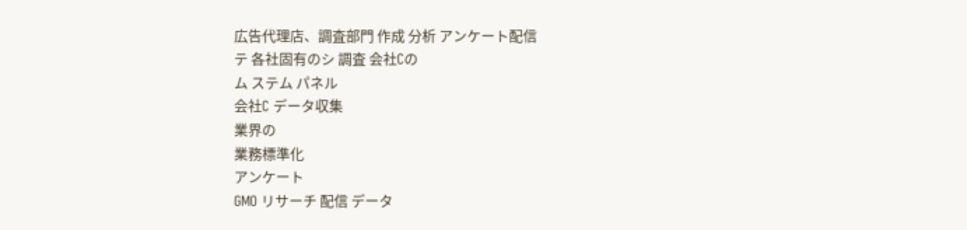広告代理店、調査部⾨ 作成 分析 アンケート配信
テ 各社固有のシ 調査 会社Cの
ム ステム パネル
会社C データ収集
業界の
業務標準化
アンケート
GMO リサーチ 配信 データ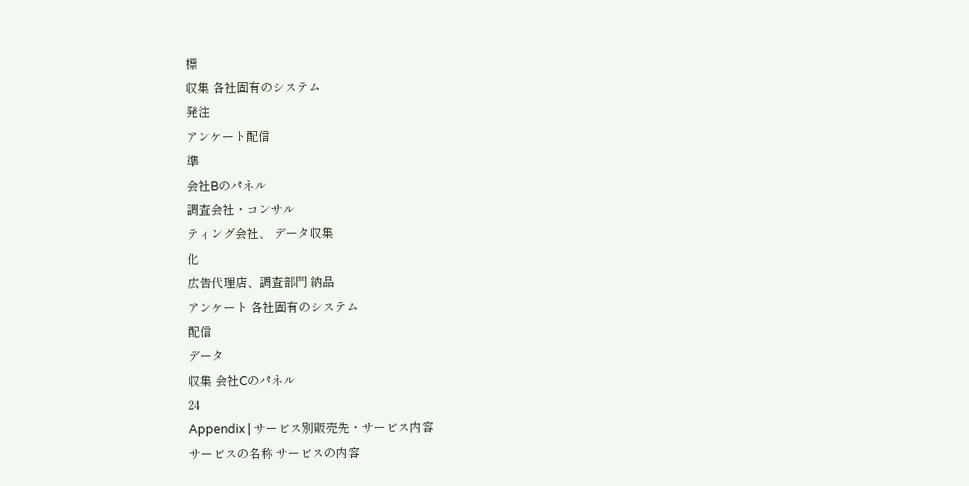標
収集 各社固有のシステム
発注
アンケート配信
準
会社Bのパネル
調査会社・コンサル
ティング会社、 データ収集
化
広告代理店、調査部⾨ 納品
アンケート 各社固有のシステム
配信
データ
収集 会社Cのパネル
24
Appendix | サービス別販売先・サービス内容
サービスの名称 サービスの内容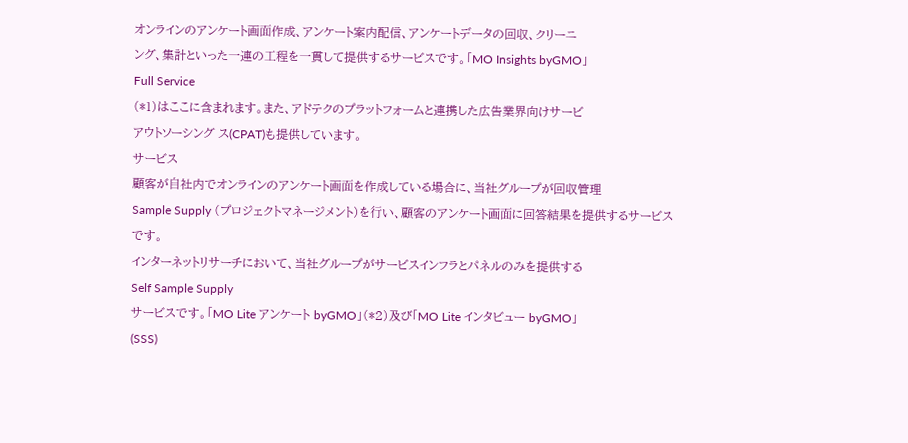オンラインのアンケート画⾯作成、アンケート案内配信、アンケートデータの回収、クリーニ
ング、集計といった⼀連の⼯程を⼀貫して提供するサービスです。「MO Insights byGMO」
Full Service
(*1)はここに含まれます。また、アドテクのプラットフォームと連携した広告業界向けサービ
アウトソーシング ス(CPAT)も提供しています。
サービス
顧客が⾃社内でオンラインのアンケート画⾯を作成している場合に、当社グループが回収管理
Sample Supply (プロジェクトマネージメント)を⾏い、顧客のアンケート画⾯に回答結果を提供するサービス
です。
インターネットリサーチにおいて、当社グループがサービスインフラとパネルのみを提供する
Self Sample Supply
サービスです。「MO Lite アンケート byGMO」(*2)及び「MO Lite インタビュー byGMO」
(SSS)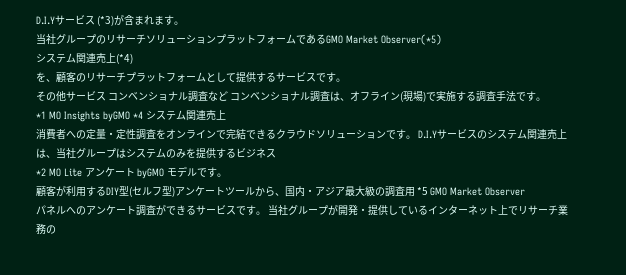D.I.Yサービス (*3)が含まれます。
当社グループのリサーチソリューションプラットフォームであるGMO Market Observer(*5)
システム関連売上(*4)
を、顧客のリサーチプラットフォームとして提供するサービスです。
その他サービス コンベンショナル調査など コンベンショナル調査は、オフライン(現場)で実施する調査⼿法です。
*1 MO Insights byGMO *4 システム関連売上
消費者への定量・定性調査をオンラインで完結できるクラウドソリューションです。 D.I.Yサービスのシステム関連売上は、当社グループはシステムのみを提供するビジネス
*2 MO Lite アンケート byGMO モデルです。
顧客が利⽤するDIY型(セルフ型)アンケートツールから、国内・アジア最⼤級の調査⽤ *5 GMO Market Observer
パネルへのアンケート調査ができるサービスです。 当社グループが開発・提供しているインターネット上でリサーチ業務の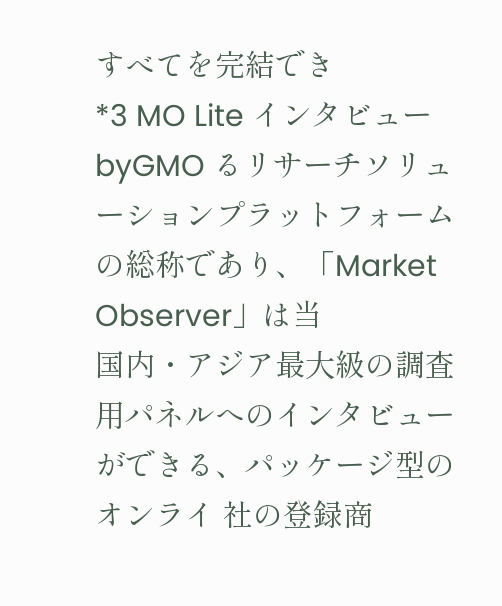すべてを完結でき
*3 MO Lite インタビュー byGMO るリサーチソリューションプラットフォームの総称であり、「Market Observer」は当
国内・アジア最⼤級の調査⽤パネルへのインタビューができる、パッケージ型のオンライ 社の登録商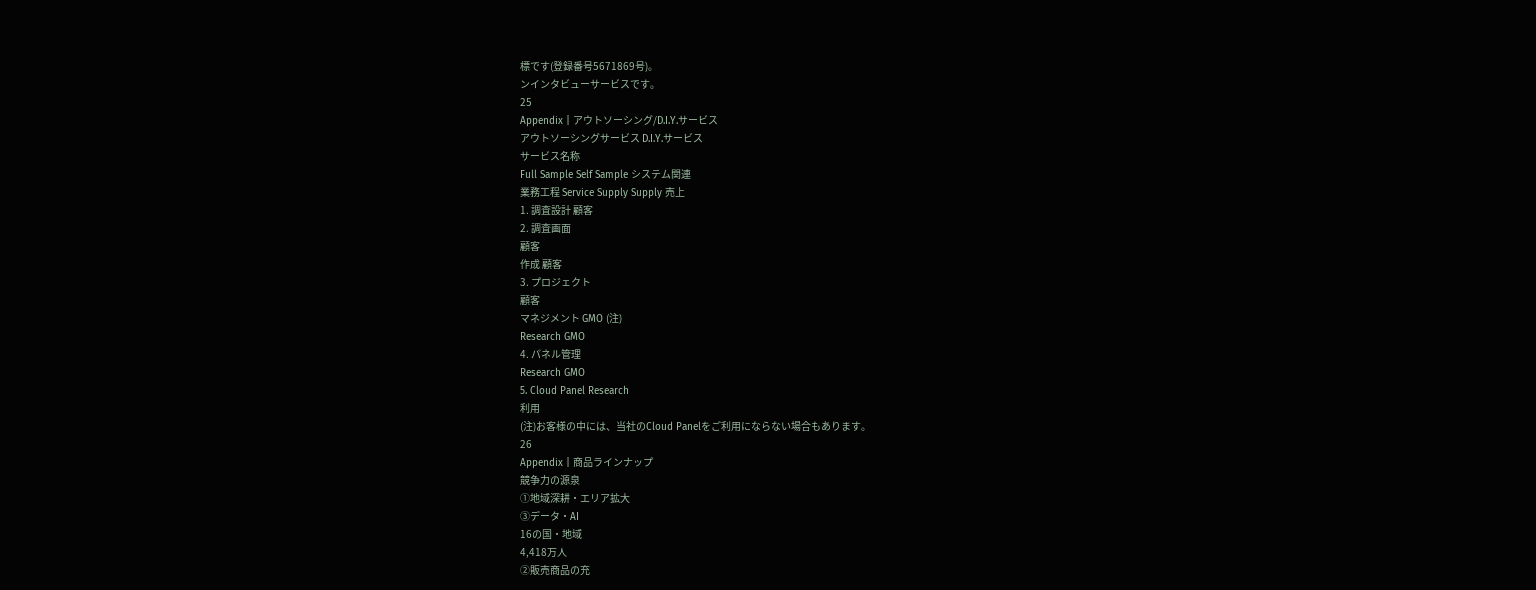標です(登録番号5671869号)。
ンインタビューサービスです。
25
Appendix | アウトソーシング/D.I.Y.サービス
アウトソーシングサービス D.I.Y.サービス
サービス名称
Full Sample Self Sample システム関連
業務⼯程 Service Supply Supply 売上
1. 調査設計 顧客
2. 調査画⾯
顧客
作成 顧客
3. プロジェクト
顧客
マネジメント GMO (注)
Research GMO
4. パネル管理
Research GMO
5. Cloud Panel Research
利⽤
(注)お客様の中には、当社のCloud Panelをご利⽤にならない場合もあります。
26
Appendix | 商品ラインナップ
競争⼒の源泉
①地域深耕・エリア拡⼤
③データ・AI
16の国・地域
4,418万⼈
②販売商品の充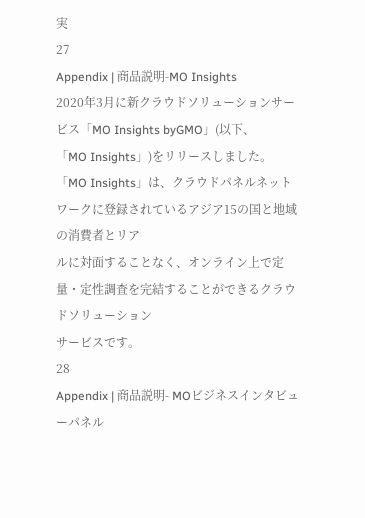実
27
Appendix | 商品説明-MO Insights
2020年3⽉に新クラウドソリューションサービス「MO Insights byGMO」(以下、
「MO Insights」)をリリースしました。
「MO Insights」は、クラウドパネルネットワークに登録されているアジア15の国と地域の消費者とリア
ルに対⾯することなく、オンライン上で定量・定性調査を完結することができるクラウドソリューション
サービスです。
28
Appendix | 商品説明- MOビジネスインタビューパネル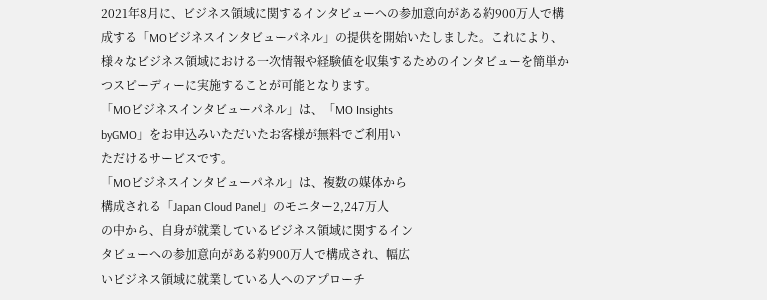2021年8⽉に、ビジネス領域に関するインタビューへの参加意向がある約900万⼈で構
成する「MOビジネスインタビューパネル」の提供を開始いたしました。これにより、
様々なビジネス領域における⼀次情報や経験値を収集するためのインタビューを簡単か
つスピーディーに実施することが可能となります。
「MOビジネスインタビューパネル」は、「MO Insights
byGMO」をお申込みいただいたお客様が無料でご利⽤い
ただけるサービスです。
「MOビジネスインタビューパネル」は、複数の媒体から
構成される「Japan Cloud Panel」のモニター2,247万⼈
の中から、⾃⾝が就業しているビジネス領域に関するイン
タビューへの参加意向がある約900万⼈で構成され、幅広
いビジネス領域に就業している⼈へのアプローチ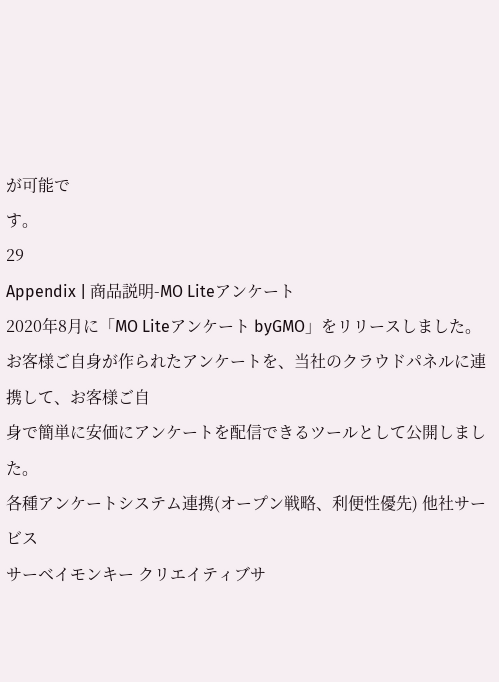が可能で
す。
29
Appendix | 商品説明-MO Liteアンケート
2020年8⽉に「MO Liteアンケート byGMO」をリリースしました。
お客様ご⾃⾝が作られたアンケートを、当社のクラウドパネルに連携して、お客様ご⾃
⾝で簡単に安価にアンケートを配信できるツールとして公開しました。
各種アンケートシステム連携(オープン戦略、利便性優先) 他社サービス
サーベイモンキー クリエイティブサ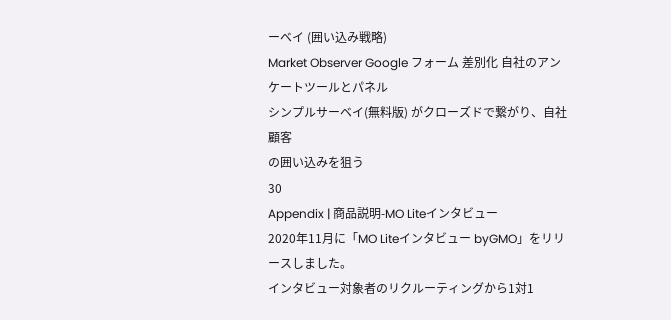ーベイ (囲い込み戦略)
Market Observer Google フォーム 差別化 ⾃社のアンケートツールとパネル
シンプルサーベイ(無料版) がクローズドで繋がり、⾃社顧客
の囲い込みを狙う
30
Appendix | 商品説明-MO Liteインタビュー
2020年11⽉に「MO Liteインタビュー byGMO」をリリースしました。
インタビュー対象者のリクルーティングから1対1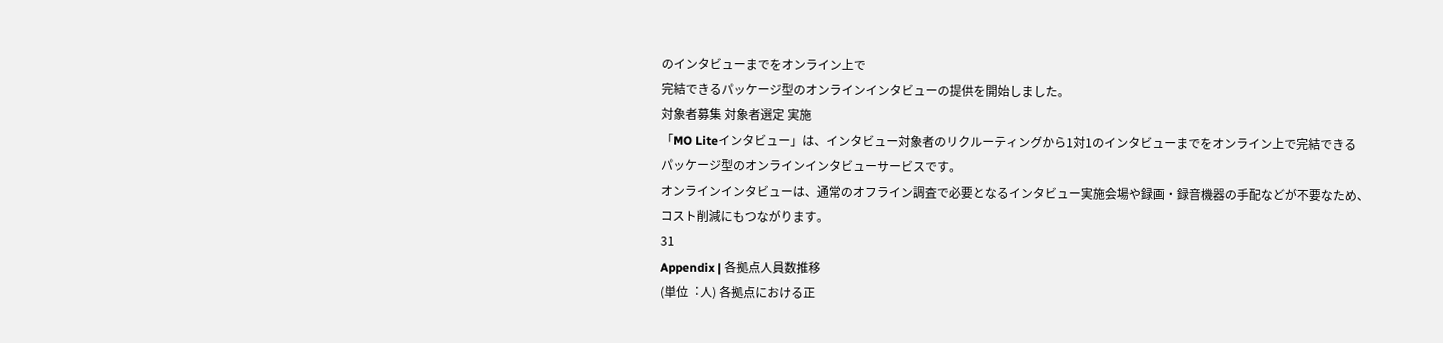のインタビューまでをオンライン上で
完結できるパッケージ型のオンラインインタビューの提供を開始しました。
対象者募集 対象者選定 実施
「MO Liteインタビュー」は、インタビュー対象者のリクルーティングから1対1のインタビューまでをオンライン上で完結できる
パッケージ型のオンラインインタビューサービスです。
オンラインインタビューは、通常のオフライン調査で必要となるインタビュー実施会場や録画・録⾳機器の⼿配などが不要なため、
コスト削減にもつながります。
31
Appendix | 各拠点⼈員数推移
(単位︓⼈) 各拠点における正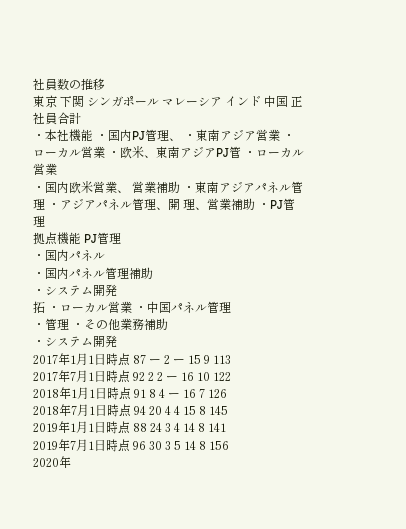社員数の推移
東京 下関 シンガポール マレーシア インド 中国 正社員合計
・本社機能 ・国内PJ管理、 ・東南アジア営業 ・ローカル営業 ・欧⽶、東南アジアPJ管 ・ローカル営業
・国内欧⽶営業、 営業補助 ・東南アジアパネル管理 ・アジアパネル管理、開 理、営業補助 ・PJ管理
拠点機能 PJ管理
・国内パネル
・国内パネル管理補助
・システム開発
拓 ・ローカル営業 ・中国パネル管理
・管理 ・その他業務補助
・システム開発
2017年1⽉1⽇時点 87 ー 2 ー 15 9 113
2017年7⽉1⽇時点 92 2 2 ー 16 10 122
2018年1⽉1⽇時点 91 8 4 ー 16 7 126
2018年7⽉1⽇時点 94 20 4 4 15 8 145
2019年1⽉1⽇時点 88 24 3 4 14 8 141
2019年7⽉1⽇時点 96 30 3 5 14 8 156
2020年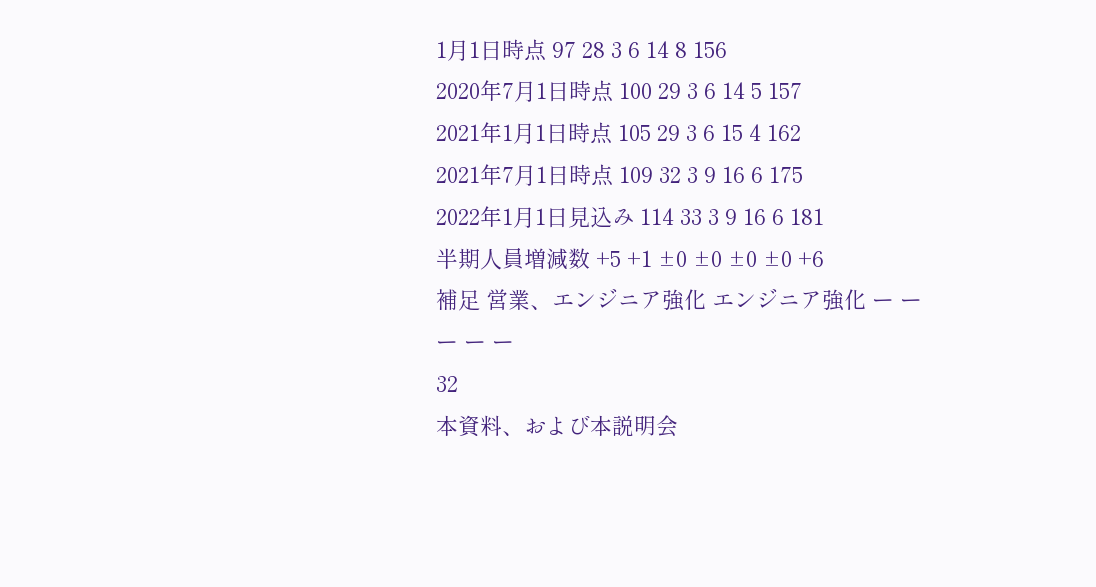1⽉1⽇時点 97 28 3 6 14 8 156
2020年7⽉1⽇時点 100 29 3 6 14 5 157
2021年1⽉1⽇時点 105 29 3 6 15 4 162
2021年7⽉1⽇時点 109 32 3 9 16 6 175
2022年1⽉1⽇⾒込み 114 33 3 9 16 6 181
半期⼈員増減数 +5 +1 ±0 ±0 ±0 ±0 +6
補⾜ 営業、エンジニア強化 エンジニア強化 ー ー ー ー ー
32
本資料、および本説明会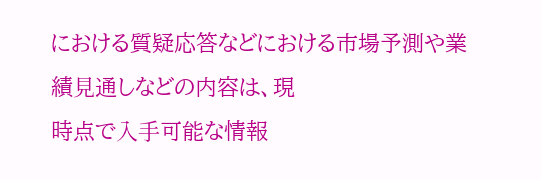における質疑応答などにおける市場予測や業績⾒通しなどの内容は、現
時点で⼊⼿可能な情報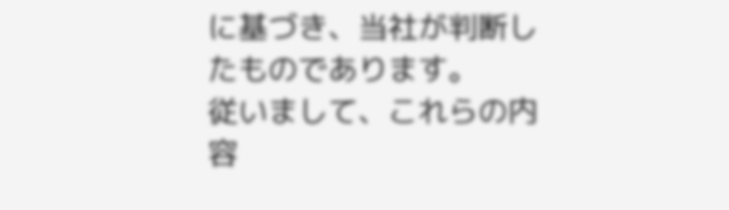に基づき、当社が判断したものであります。
従いまして、これらの内容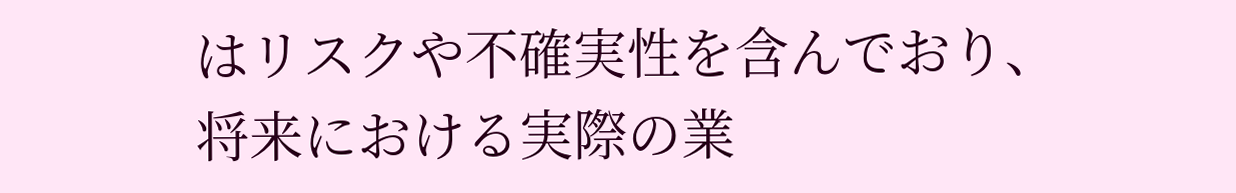はリスクや不確実性を含んでおり、将来における実際の業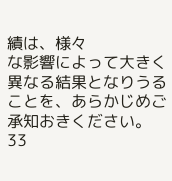績は、様々
な影響によって⼤きく異なる結果となりうることを、あらかじめご承知おきください。
33